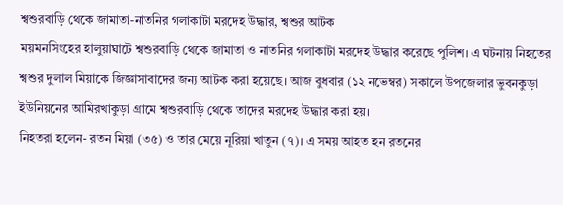শ্বশুরবাড়ি থেকে জামাতা-নাতনির গলাকাটা মরদেহ উদ্ধার, শ্বশুর আটক
ময়মনসিংহের হালুয়াঘাটে শ্বশুরবাড়ি থেকে জামাতা ও নাতনির গলাকাটা মরদেহ উদ্ধার করেছে পুলিশ। এ ঘটনায় নিহতের শ্বশুর দুলাল মিয়াকে জিজ্ঞাসাবাদের জন্য আটক করা হয়েছে। আজ বুধবার (১২ নভেম্বর) সকালে উপজেলার ভুবনকুড়া ইউনিয়নের আমিরখাকুড়া গ্রামে শ্বশুরবাড়ি থেকে তাদের মরদেহ উদ্ধার করা হয়।
নিহতরা হলেন- রতন মিয়া (৩৫) ও তার মেয়ে নূরিয়া খাতুন (৭)। এ সময় আহত হন রতনের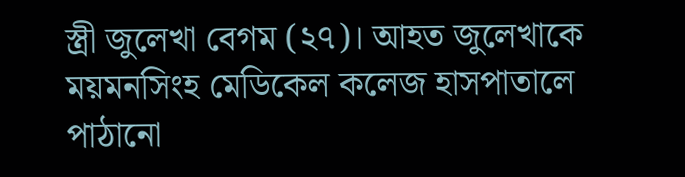স্ত্রী জুলেখা বেগম (২৭)। আহত জুলেখাকে ময়মনসিংহ মেডিকেল কলেজ হাসপাতালে পাঠানো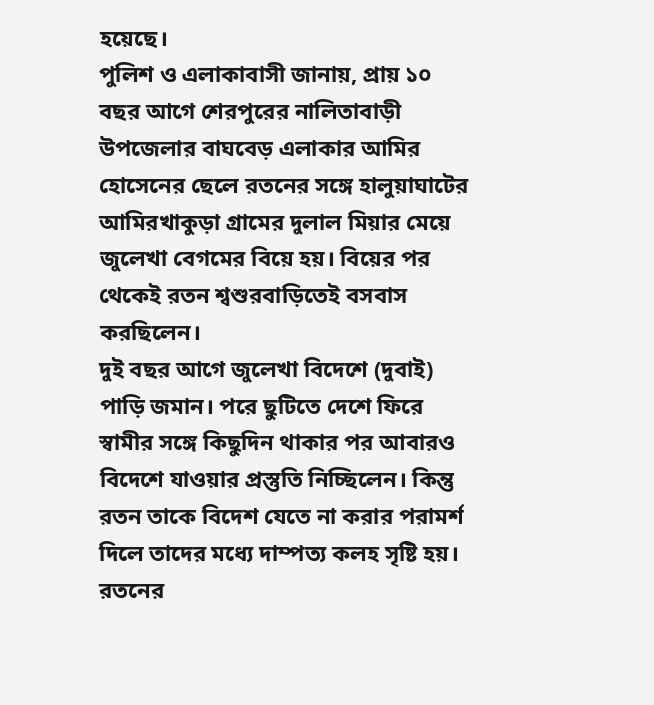হয়েছে।
পুলিশ ও এলাকাবাসী জানায়, প্রায় ১০ বছর আগে শেরপুরের নালিতাবাড়ী উপজেলার বাঘবেড় এলাকার আমির হোসেনের ছেলে রতনের সঙ্গে হালুয়াঘাটের আমিরখাকুড়া গ্রামের দুলাল মিয়ার মেয়ে জুলেখা বেগমের বিয়ে হয়। বিয়ের পর থেকেই রতন শ্বশুরবাড়িতেই বসবাস করছিলেন।
দুই বছর আগে জুলেখা বিদেশে (দুবাই) পাড়ি জমান। পরে ছুটিতে দেশে ফিরে স্বামীর সঙ্গে কিছুদিন থাকার পর আবারও বিদেশে যাওয়ার প্রস্তুতি নিচ্ছিলেন। কিন্তু রতন তাকে বিদেশ যেতে না করার পরামর্শ দিলে তাদের মধ্যে দাম্পত্য কলহ সৃষ্টি হয়।
রতনের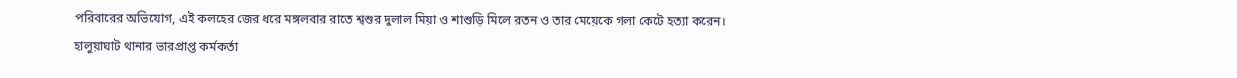পরিবারের অভিযোগ, এই কলহের জের ধরে মঙ্গলবার রাতে শ্বশুর দুলাল মিয়া ও শাশুড়ি মিলে রতন ও তার মেয়েকে গলা কেটে হত্যা করেন।
হালুয়াঘাট থানার ভারপ্রাপ্ত কর্মকর্তা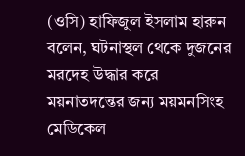(ওসি) হাফিজুল ইসলাম হারুন বলেন, ঘটনাস্থল থেকে দুজনের মরদেহ উদ্ধার করে ময়নাতদন্তের জন্য ময়মনসিংহ মেডিকেল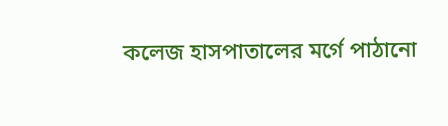কলেজ হাসপাতালের মর্গে পাঠানো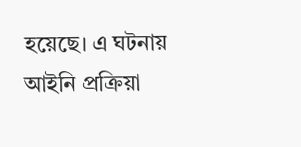হয়েছে। এ ঘটনায় আইনি প্রক্রিয়া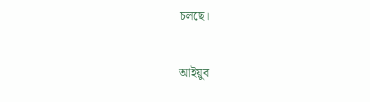চলছে।

আইয়ুব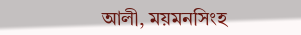আলী, ময়মনসিংহ